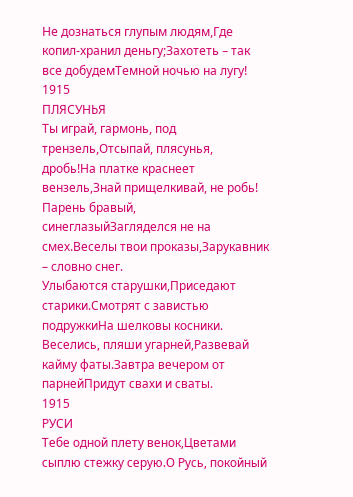Не дознаться глупым людям,Где копил-хранил деньгу;Захотеть – так все добудемТемной ночью на лугу!
1915
ПЛЯСУНЬЯ
Ты играй, гармонь, под трензель,Отсыпай, плясунья, дробь!На платке краснеет вензель,Знай прищелкивай, не робь!
Парень бравый, синеглазыйЗагляделся не на смех.Веселы твои проказы,Зарукавник – словно снег.
Улыбаются старушки,Приседают старики.Смотрят с завистью подружкиНа шелковы косники.
Веселись, пляши угарней,Развевай кайму фаты.Завтра вечером от парнейПридут свахи и сваты.
1915
РУСИ
Тебе одной плету венок,Цветами сыплю стежку серую.О Русь, покойный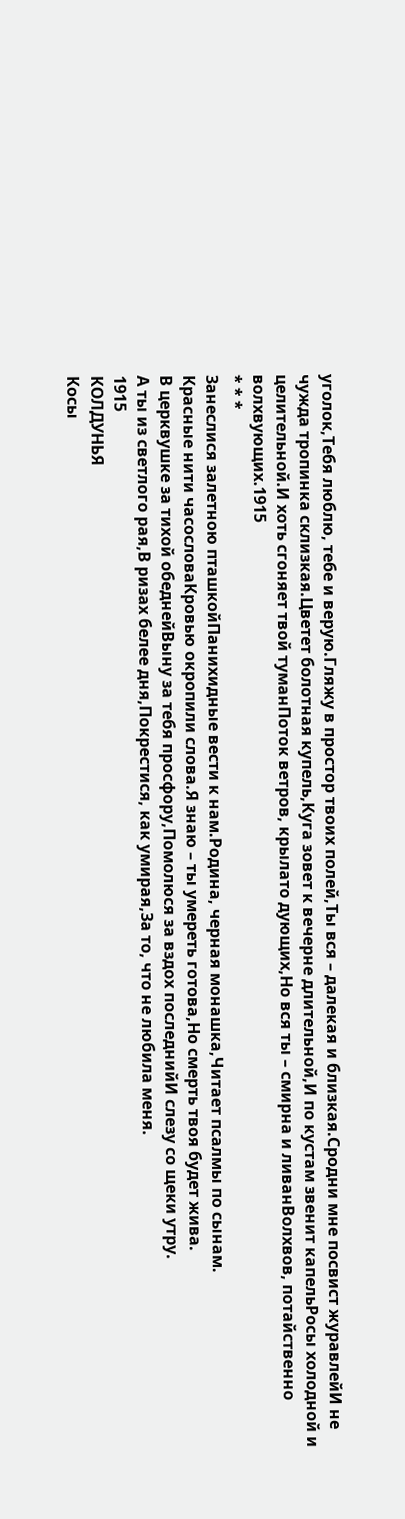уголок,Тебя люблю, тебе и верую.Гляжу в простор твоих полей,Ты вся – далекая и близкая.Сродни мне посвист журавлейИ не чужда тропинка склизкая.Цветет болотная купель,Куга зовет к вечерне длительной,И по кустам звенит капельРосы холодной и целительной.И хоть сгоняет твой туманПоток ветров, крылато дующих,Но вся ты – смирна и ливанВолхвов, потайственно волхвующих.1915
* * *
Занеслися залетною пташкойПанихидные вести к нам.Родина, черная монашка,Читает псалмы по сынам.
Красные нити часословаКровью окропили слова.Я знаю – ты умереть готова,Но смерть твоя будет жива.
В церквушке за тихой обеднейВыну за тебя просфору,Помолюся за вздох последнийИ слезу со щеки утру.
А ты из светлого рая,В ризах белее дня,Покрестися, как умирая,За то, что не любила меня.
1915
КОЛДУНЬЯ
Косы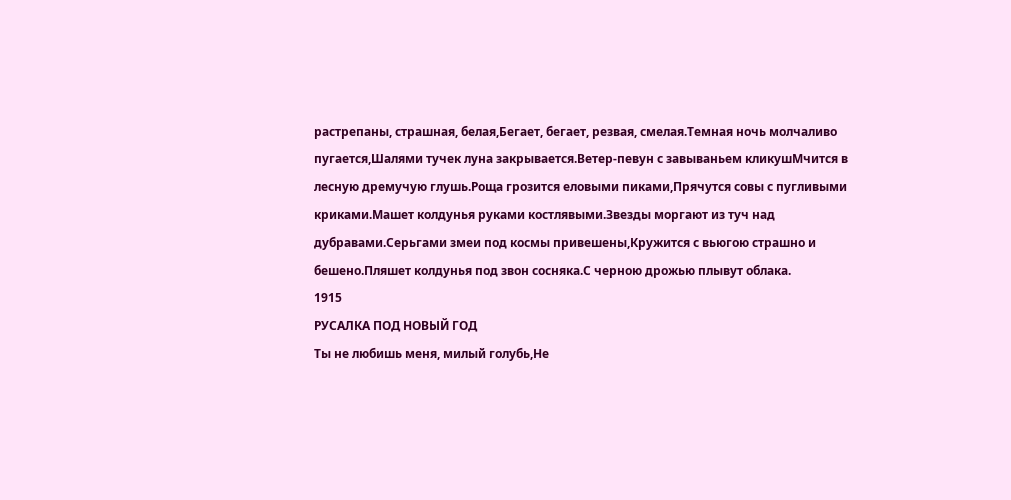растрепаны, страшная, белая,Бегает, бегает, резвая, смелая.Темная ночь молчаливо пугается,Шалями тучек луна закрывается.Ветер-певун с завываньем кликушМчится в лесную дремучую глушь.Роща грозится еловыми пиками,Прячутся совы с пугливыми криками.Машет колдунья руками костлявыми.Звезды моргают из туч над дубравами.Серьгами змеи под космы привешены,Кружится с вьюгою страшно и бешено.Пляшет колдунья под звон сосняка.С черною дрожью плывут облака.
1915
РУСАЛКА ПОД НОВЫЙ ГОД
Ты не любишь меня, милый голубь,Не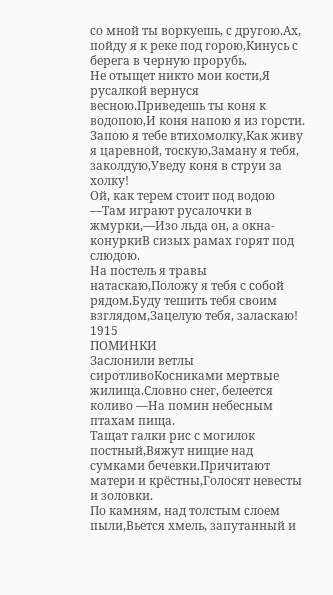со мной ты воркуешь, с другою.Ах, пойду я к реке под горою,Кинусь с берега в черную прорубь.
Не отыщет никто мои кости,Я русалкой вернуся весною.Приведешь ты коня к водопою,И коня напою я из горсти.
Запою я тебе втихомолку,Как живу я царевной, тоскую,Заману я тебя, заколдую,Уведу коня в струи за холку!
Ой, как терем стоит под водою —Там играют русалочки в жмурки,—Изо льда он, а окна-конуркиВ сизых рамах горят под слюдою.
На постель я травы натаскаю,Положу я тебя с собой рядом.Буду тешить тебя своим взглядом,Зацелую тебя, заласкаю!
1915
ПОМИНКИ
Заслонили ветлы сиротливоКосниками мертвые жилища.Словно снег, белеется коливо —На помин небесным птахам пища.
Тащат галки рис с могилок постный,Вяжут нищие над сумками бечевки.Причитают матери и крёстны,Голосят невесты и золовки.
По камням, над толстым слоем пыли,Вьется хмель, запутанный и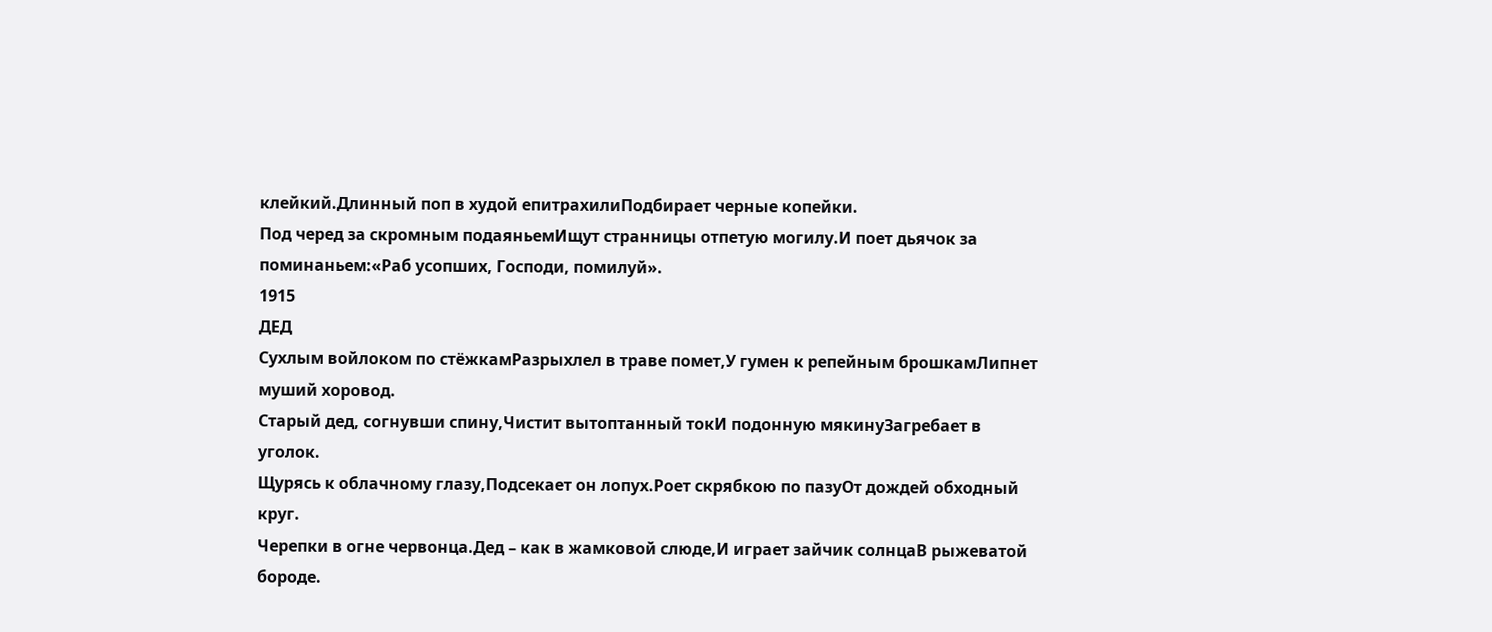клейкий.Длинный поп в худой епитрахилиПодбирает черные копейки.
Под черед за скромным подаяньемИщут странницы отпетую могилу.И поет дьячок за поминаньем:«Раб усопших, Господи, помилуй».
1915
ДЕД
Сухлым войлоком по стёжкамРазрыхлел в траве помет,У гумен к репейным брошкамЛипнет муший хоровод.
Старый дед, согнувши спину,Чистит вытоптанный токИ подонную мякинуЗагребает в уголок.
Щурясь к облачному глазу,Подсекает он лопух.Роет скрябкою по пазуОт дождей обходный круг.
Черепки в огне червонца.Дед – как в жамковой слюде,И играет зайчик солнцаВ рыжеватой бороде.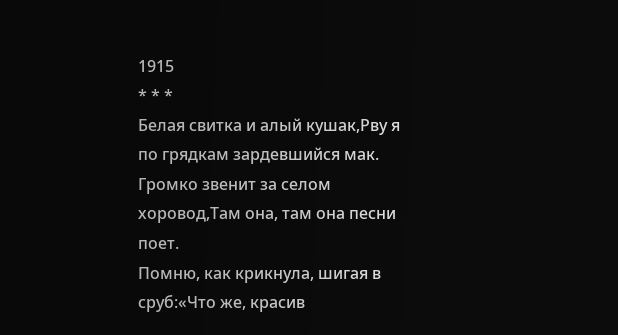1915
* * *
Белая свитка и алый кушак,Рву я по грядкам зардевшийся мак.
Громко звенит за селом хоровод,Там она, там она песни поет.
Помню, как крикнула, шигая в сруб:«Что же, красив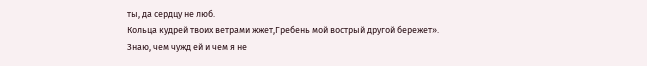ты, да сердцу не люб.
Кольца кудрей твоих ветрами жжет,Гребень мой вострый другой бережет».
Знаю, чем чужд ей и чем я не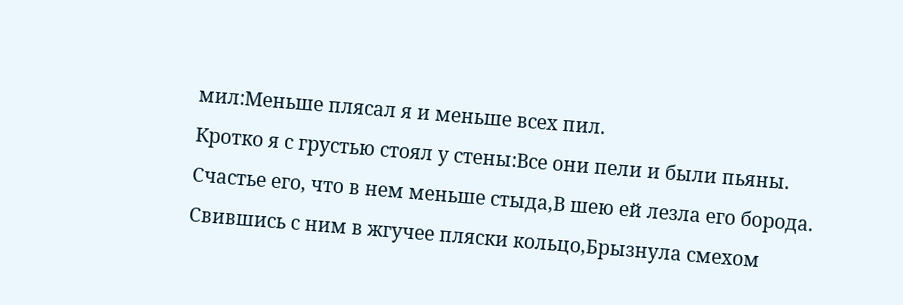мил:Меньше плясал я и меньше всех пил.
Кротко я с грустью стоял у стены:Все они пели и были пьяны.
Счастье его, что в нем меньше стыда,В шею ей лезла его борода.
Свившись с ним в жгучее пляски кольцо,Брызнула смехом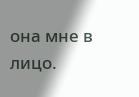она мне в лицо.